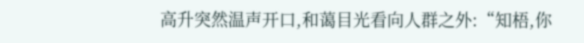高升突然温声开口,和蔼目光看向人群之外:“知梧,你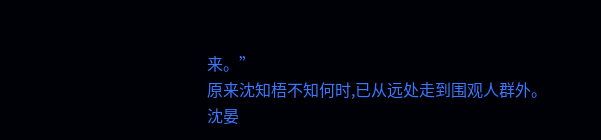来。”
原来沈知梧不知何时,已从远处走到围观人群外。
沈晏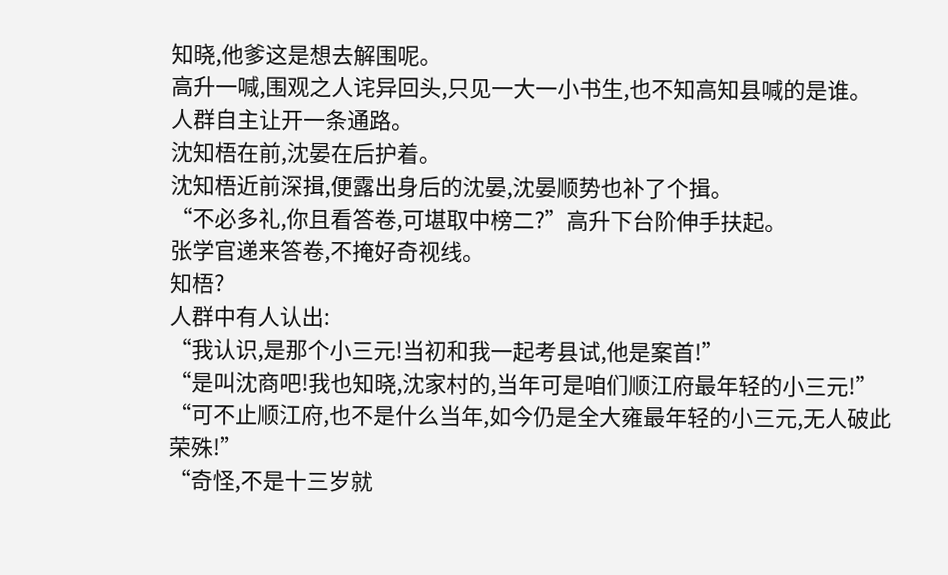知晓,他爹这是想去解围呢。
高升一喊,围观之人诧异回头,只见一大一小书生,也不知高知县喊的是谁。
人群自主让开一条通路。
沈知梧在前,沈晏在后护着。
沈知梧近前深揖,便露出身后的沈晏,沈晏顺势也补了个揖。
“不必多礼,你且看答卷,可堪取中榜二?”高升下台阶伸手扶起。
张学官递来答卷,不掩好奇视线。
知梧?
人群中有人认出:
“我认识,是那个小三元!当初和我一起考县试,他是案首!”
“是叫沈商吧!我也知晓,沈家村的,当年可是咱们顺江府最年轻的小三元!”
“可不止顺江府,也不是什么当年,如今仍是全大雍最年轻的小三元,无人破此荣殊!”
“奇怪,不是十三岁就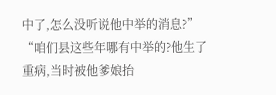中了,怎么没听说他中举的消息?”
“咱们县这些年哪有中举的?他生了重病,当时被他爹娘抬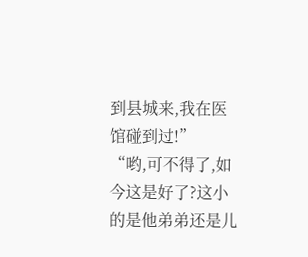到县城来,我在医馆碰到过!”
“哟,可不得了,如今这是好了?这小的是他弟弟还是儿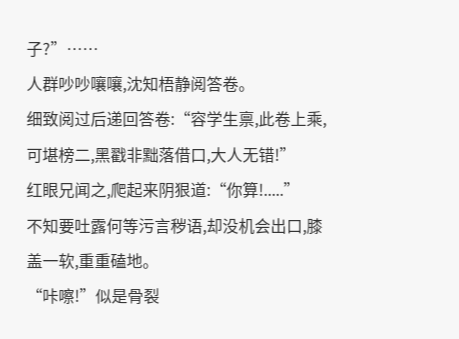子?”……
人群吵吵嚷嚷,沈知梧静阅答卷。
细致阅过后递回答卷:“容学生禀,此卷上乘,可堪榜二,黑戳非黜落借口,大人无错!”
红眼兄闻之,爬起来阴狠道:“你算!.....”
不知要吐露何等污言秽语,却没机会出口,膝盖一软,重重磕地。
“咔嚓!”似是骨裂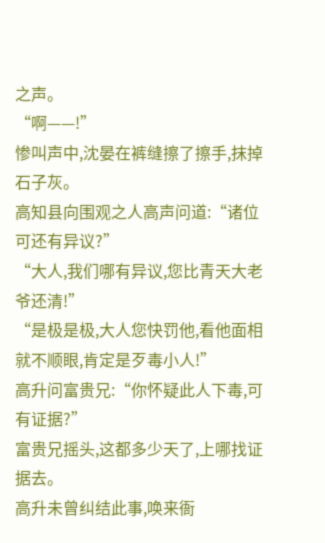之声。
“啊——!”
惨叫声中,沈晏在裤缝擦了擦手,抹掉石子灰。
高知县向围观之人高声问道:“诸位可还有异议?”
“大人,我们哪有异议,您比青天大老爷还清!”
“是极是极,大人您快罚他,看他面相就不顺眼,肯定是歹毒小人!”
高升问富贵兄:“你怀疑此人下毒,可有证据?”
富贵兄摇头,这都多少天了,上哪找证据去。
高升未曾纠结此事,唤来衙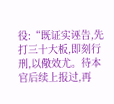役:“既证实诬告,先打三十大板,即刻行刑,以儆效尤。待本官后续上报过,再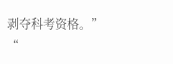剥夺科考资格。”
“